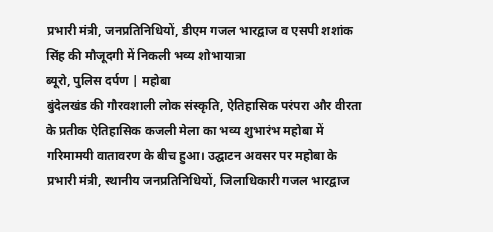प्रभारी मंत्री, जनप्रतिनिधियों, डीएम गजल भारद्वाज व एसपी शशांक सिंह की मौजूदगी में निकली भव्य शोभायात्रा
ब्यूरो, पुलिस दर्पण | महोबा
बुंदेलखंड की गौरवशाली लोक संस्कृति, ऐतिहासिक परंपरा और वीरता के प्रतीक ऐतिहासिक कजली मेला का भव्य शुभारंभ महोबा में गरिमामयी वातावरण के बीच हुआ। उद्घाटन अवसर पर महोबा के प्रभारी मंत्री, स्थानीय जनप्रतिनिधियों, जिलाधिकारी गजल भारद्वाज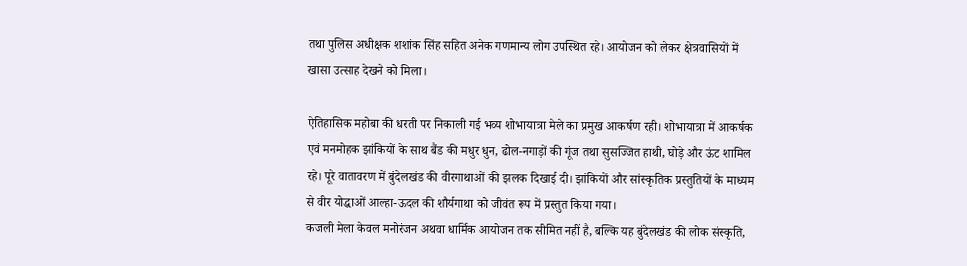तथा पुलिस अधीक्षक शशांक सिंह सहित अनेक गणमान्य लोग उपस्थित रहे। आयोजन को लेकर क्षेत्रवासियों में खासा उत्साह देखने को मिला।

ऐतिहासिक महोबा की धरती पर निकाली गई भव्य शोभायात्रा मेले का प्रमुख आकर्षण रही। शोभायात्रा में आकर्षक एवं मनमोहक झांकियों के साथ बैंड की मधुर धुन, ढोल-नगाड़ों की गूंज तथा सुसज्जित हाथी, घोड़े और ऊंट शामिल रहे। पूरे वातावरण में बुंदेलखंड की वीरगाथाओं की झलक दिखाई दी। झांकियों और सांस्कृतिक प्रस्तुतियों के माध्यम से वीर योद्धाओं आल्हा-ऊदल की शौर्यगाथा को जीवंत रूप में प्रस्तुत किया गया।
कजली मेला केवल मनोरंजन अथवा धार्मिक आयोजन तक सीमित नहीं है, बल्कि यह बुंदेलखंड की लोक संस्कृति,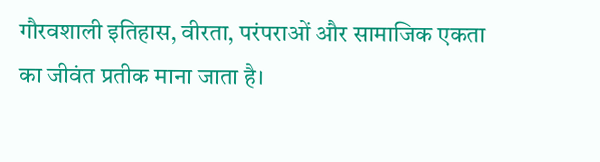गौरवशाली इतिहास, वीरता, परंपराओं और सामाजिक एकता का जीवंत प्रतीक माना जाता है।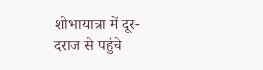शोभायात्रा में दूर-दराज से पहुंचे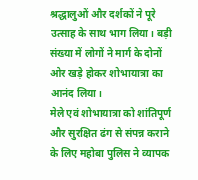श्रद्धालुओं और दर्शकों ने पूरे उत्साह के साथ भाग लिया। बड़ी संख्या में लोगों ने मार्ग के दोनों ओर खड़े होकर शोभायात्रा का आनंद लिया।
मेले एवं शोभायात्रा को शांतिपूर्ण और सुरक्षित ढंग से संपन्न कराने के लिए महोबा पुलिस ने व्यापक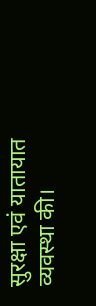सुरक्षा एवं यातायात व्यवस्था की।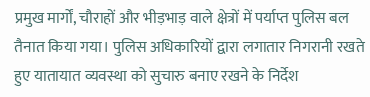प्रमुख मार्गों, चौराहों और भीड़भाड़ वाले क्षेत्रों में पर्याप्त पुलिस बल तैनात किया गया। पुलिस अधिकारियों द्वारा लगातार निगरानी रखते हुए यातायात व्यवस्था को सुचारु बनाए रखने के निर्देश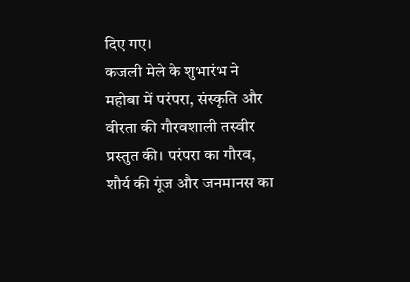दिए गए।
कजली मेले के शुभारंभ ने महोबा में परंपरा, संस्कृति और वीरता की गौरवशाली तस्वीर प्रस्तुत की। परंपरा का गौरव, शौर्य की गूंज और जनमानस का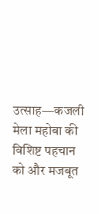उत्साह—कजली मेला महोबा की विशिष्ट पहचान को और मजबूत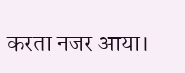करता नजर आया।